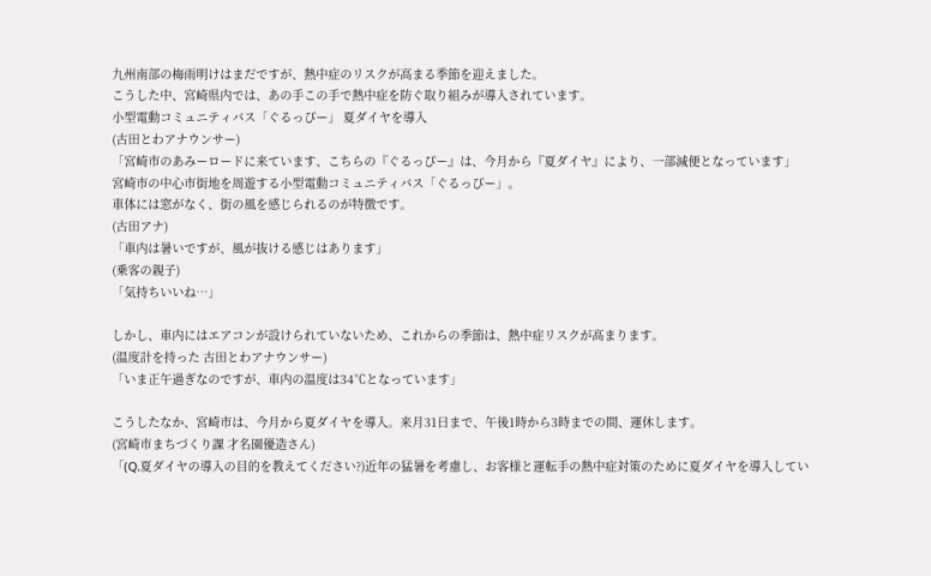九州南部の梅雨明けはまだですが、熱中症のリスクが高まる季節を迎えました。
こうした中、宮崎県内では、あの手この手で熱中症を防ぐ取り組みが導入されています。
小型電動コミュニティバス「ぐるっぴー」 夏ダイヤを導入
(古田とわアナウンサー)
「宮崎市のあみーロードに来ています、こちらの『ぐるっぴー』は、今月から『夏ダイヤ』により、一部減便となっています」
宮崎市の中心市街地を周遊する小型電動コミュニティバス「ぐるっぴー」。
車体には窓がなく、街の風を感じられるのが特徴です。
(古田アナ)
「車内は暑いですが、風が抜ける感じはあります」
(乗客の親子)
「気持ちいいね…」

しかし、車内にはエアコンが設けられていないため、これからの季節は、熱中症リスクが高まります。
(温度計を持った 古田とわアナウンサー)
「いま正午過ぎなのですが、車内の温度は34℃となっています」

こうしたなか、宮崎市は、今月から夏ダイヤを導入。来月31日まで、午後1時から3時までの間、運休します。
(宮崎市まちづくり課 才名園優造さん)
「(Q.夏ダイヤの導入の目的を教えてください?)近年の猛暑を考慮し、お客様と運転手の熱中症対策のために夏ダイヤを導入してい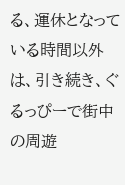る、運休となっている時間以外は、引き続き、ぐるっぴーで街中の周遊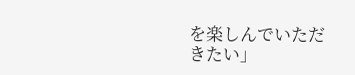を楽しんでいただきたい」